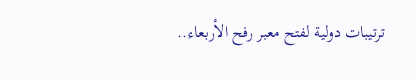ترتيبات دولية لفتح معبر رفح الأربعاء..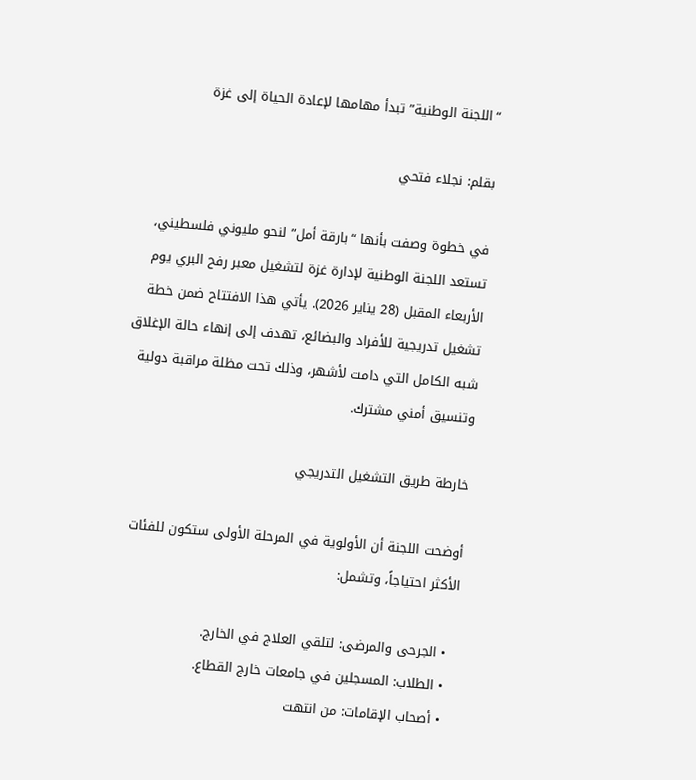“اللجنة الوطنية” تبدأ مهامها لإعادة الحياة إلى غزة

بقلم: نجلاء فتحي

في خطوة وصفت بأنها “بارقة أمل” لنحو مليوني فلسطيني، تستعد اللجنة الوطنية لإدارة غزة لتشغيل معبر رفح البري يوم الأربعاء المقبل (28 يناير 2026). يأتي هذا الافتتاح ضمن خطة تشغيل تدريجية للأفراد والبضائع، تهدف إلى إنهاء حالة الإغلاق شبه الكامل التي دامت لأشهر، وذلك تحت مظلة مراقبة دولية وتنسيق أمني مشترك.

خارطة طريق التشغيل التدريجي

أوضحت اللجنة أن الأولوية في المرحلة الأولى ستكون للفئات الأكثر احتياجاً، وتشمل:

  • الجرحى والمرضى: لتلقي العلاج في الخارج.
  • الطلاب: المسجلين في جامعات خارج القطاع.
  • أصحاب الإقامات: من انتهت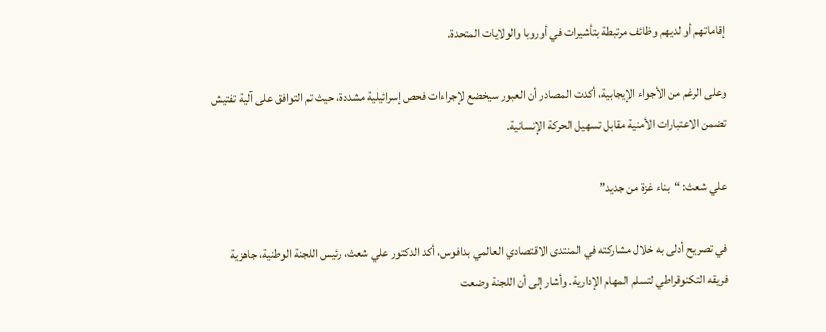إقاماتهم أو لديهم وظائف مرتبطة بتأشيرات في أوروبا والولايات المتحدة.

وعلى الرغم من الأجواء الإيجابية، أكدت المصادر أن العبور سيخضع لإجراءات فحص إسرائيلية مشددة، حيث تم التوافق على آلية تفتيش تضمن الاعتبارات الأمنية مقابل تسهيل الحركة الإنسانية.

علي شعث: “بناء غزة من جديد”

في تصريح أدلى به خلال مشاركته في المنتدى الاقتصادي العالمي بدافوس، أكد الدكتور علي شعث، رئيس اللجنة الوطنية، جاهزية فريقه التكنوقراطي لتسلم المهام الإدارية. وأشار إلى أن اللجنة وضعت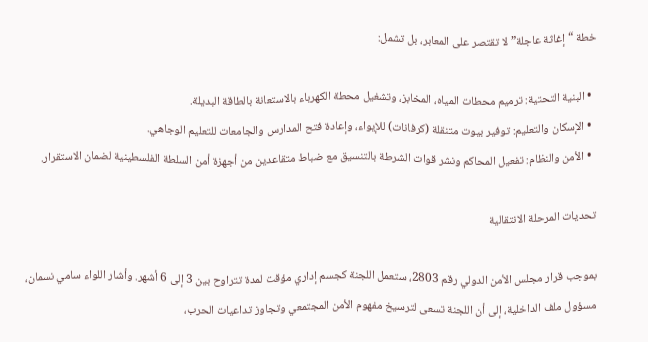خطة “إغاثة عاجلة” لا تقتصر على المعابر، بل تشمل:

  • البنية التحتية: ترميم محطات المياه، المخابز، وتشغيل محطة الكهرباء بالاستعانة بالطاقة البديلة.
  • الإسكان والتعليم: توفير بيوت متنقلة (كرفانات) للإيواء، وإعادة فتح المدارس والجامعات للتعليم الوجاهي.
  • الأمن والنظام: تفعيل المحاكم ونشر قوات الشرطة بالتنسيق مع ضباط متقاعدين من أجهزة أمن السلطة الفلسطينية لضمان الاستقرار.

تحديات المرحلة الانتقالية

بموجب قرار مجلس الأمن الدولي رقم 2803، ستعمل اللجنة كجسم إداري مؤقت لمدة تتراوح بين 3 إلى 6 أشهر. وأشار اللواء سامي نسمان، مسؤول ملف الداخلية، إلى أن اللجنة تسعى لترسيخ مفهوم الأمن المجتمعي وتجاوز تداعيات الحرب،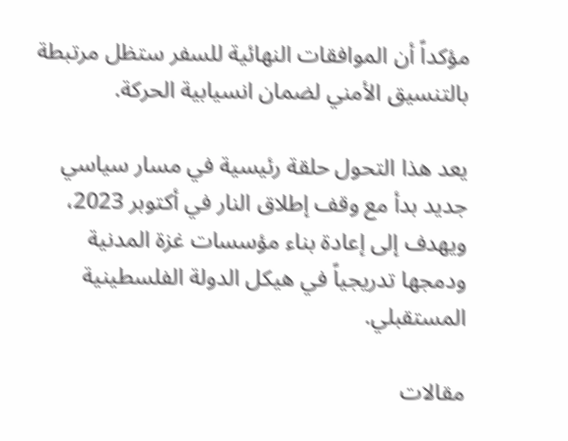مؤكداً أن الموافقات النهائية للسفر ستظل مرتبطة بالتنسيق الأمني لضمان انسيابية الحركة.

يعد هذا التحول حلقة رئيسية في مسار سياسي جديد بدأ مع وقف إطلاق النار في أكتوبر 2023، ويهدف إلى إعادة بناء مؤسسات غزة المدنية ودمجها تدريجياً في هيكل الدولة الفلسطينية المستقبلي.

مقالات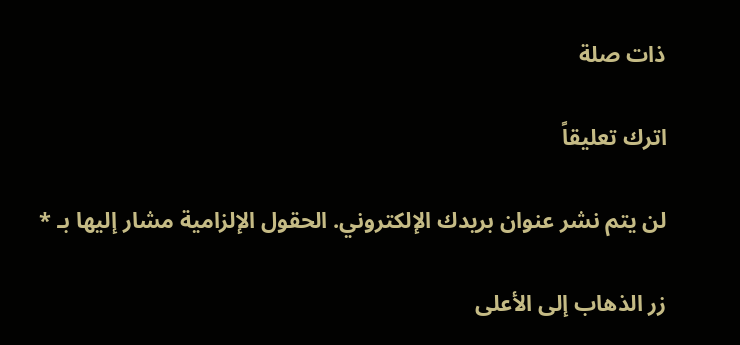ذات صلة

اترك تعليقاً

لن يتم نشر عنوان بريدك الإلكتروني. الحقول الإلزامية مشار إليها بـ *

زر الذهاب إلى الأعلى